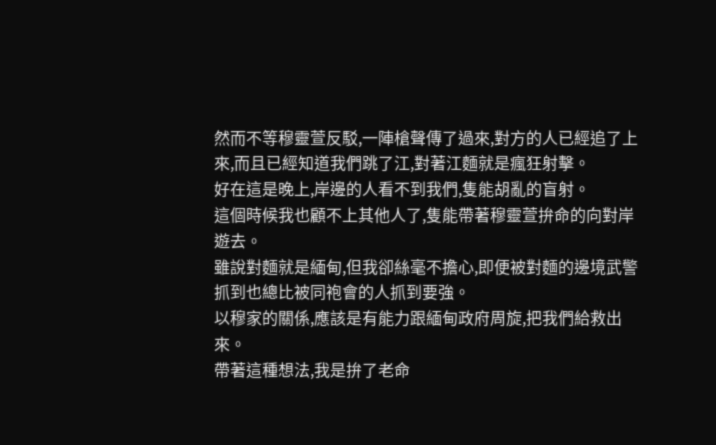然而不等穆靈萱反駁,一陣槍聲傳了過來,對方的人已經追了上來,而且已經知道我們跳了江,對著江麵就是瘋狂射擊。
好在這是晚上,岸邊的人看不到我們,隻能胡亂的盲射。
這個時候我也顧不上其他人了,隻能帶著穆靈萱拚命的向對岸遊去。
雖說對麵就是緬甸,但我卻絲毫不擔心,即便被對麵的邊境武警抓到也總比被同袍會的人抓到要強。
以穆家的關係,應該是有能力跟緬甸政府周旋,把我們給救出來。
帶著這種想法,我是拚了老命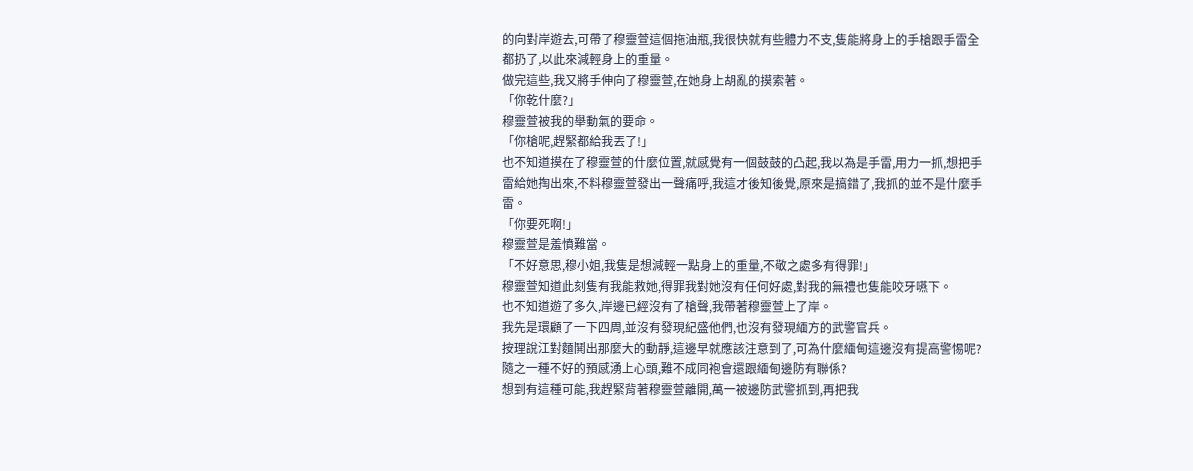的向對岸遊去,可帶了穆靈萱這個拖油瓶,我很快就有些體力不支,隻能將身上的手槍跟手雷全都扔了,以此來減輕身上的重量。
做完這些,我又將手伸向了穆靈萱,在她身上胡亂的摸索著。
「你乾什麼?」
穆靈萱被我的舉動氣的要命。
「你槍呢,趕緊都給我丟了!」
也不知道摸在了穆靈萱的什麼位置,就感覺有一個鼓鼓的凸起,我以為是手雷,用力一抓,想把手雷給她掏出來,不料穆靈萱發出一聲痛呼,我這才後知後覺,原來是搞錯了,我抓的並不是什麼手雷。
「你要死啊!」
穆靈萱是羞憤難當。
「不好意思,穆小姐,我隻是想減輕一點身上的重量,不敬之處多有得罪!」
穆靈萱知道此刻隻有我能救她,得罪我對她沒有任何好處,對我的無禮也隻能咬牙嚥下。
也不知道遊了多久,岸邊已經沒有了槍聲,我帶著穆靈萱上了岸。
我先是環顧了一下四周,並沒有發現紀盛他們,也沒有發現緬方的武警官兵。
按理說江對麵鬨出那麼大的動靜,這邊早就應該注意到了,可為什麼緬甸這邊沒有提高警惕呢?
隨之一種不好的預感湧上心頭,難不成同袍會還跟緬甸邊防有聯係?
想到有這種可能,我趕緊背著穆靈萱離開,萬一被邊防武警抓到,再把我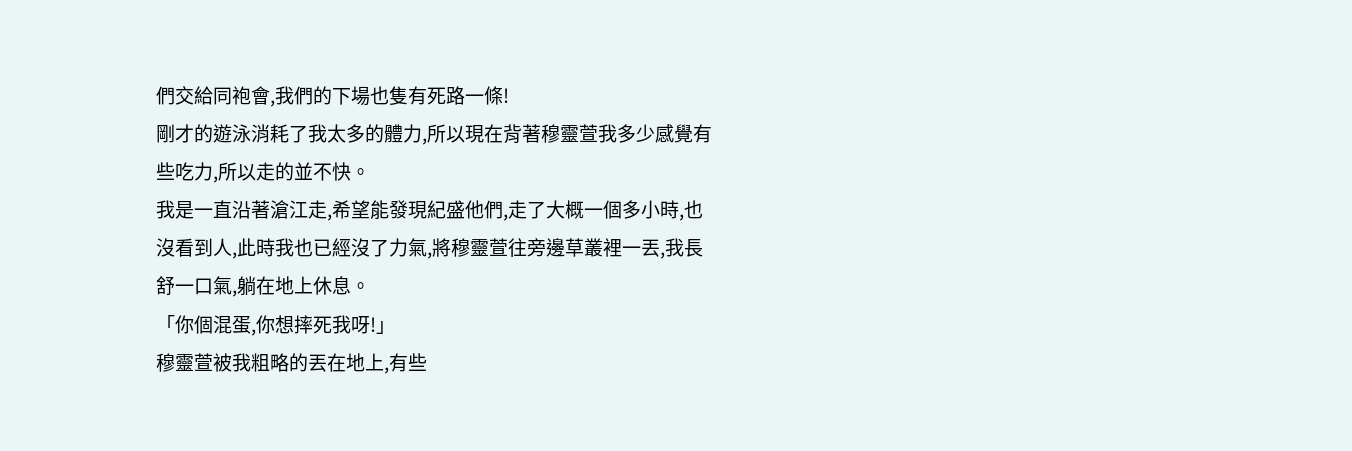們交給同袍會,我們的下場也隻有死路一條!
剛才的遊泳消耗了我太多的體力,所以現在背著穆靈萱我多少感覺有些吃力,所以走的並不快。
我是一直沿著滄江走,希望能發現紀盛他們,走了大概一個多小時,也沒看到人,此時我也已經沒了力氣,將穆靈萱往旁邊草叢裡一丟,我長舒一口氣,躺在地上休息。
「你個混蛋,你想摔死我呀!」
穆靈萱被我粗略的丟在地上,有些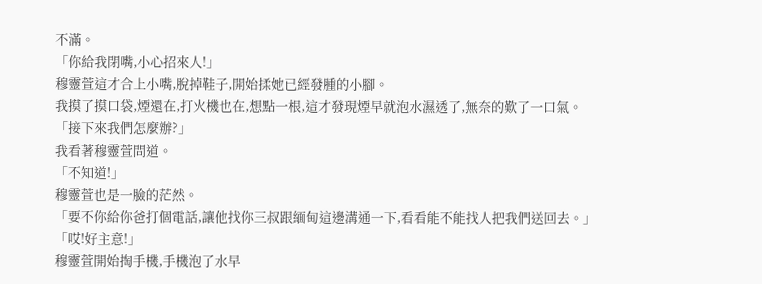不滿。
「你給我閉嘴,小心招來人!」
穆靈萱這才合上小嘴,脫掉鞋子,開始揉她已經發腫的小腳。
我摸了摸口袋,煙還在,打火機也在,想點一根,這才發現煙早就泡水濕透了,無奈的歎了一口氣。
「接下來我們怎麼辦?」
我看著穆靈萱問道。
「不知道!」
穆靈萱也是一臉的茫然。
「要不你給你爸打個電話,讓他找你三叔跟緬甸這邊溝通一下,看看能不能找人把我們送回去。」
「哎!好主意!」
穆靈萱開始掏手機,手機泡了水早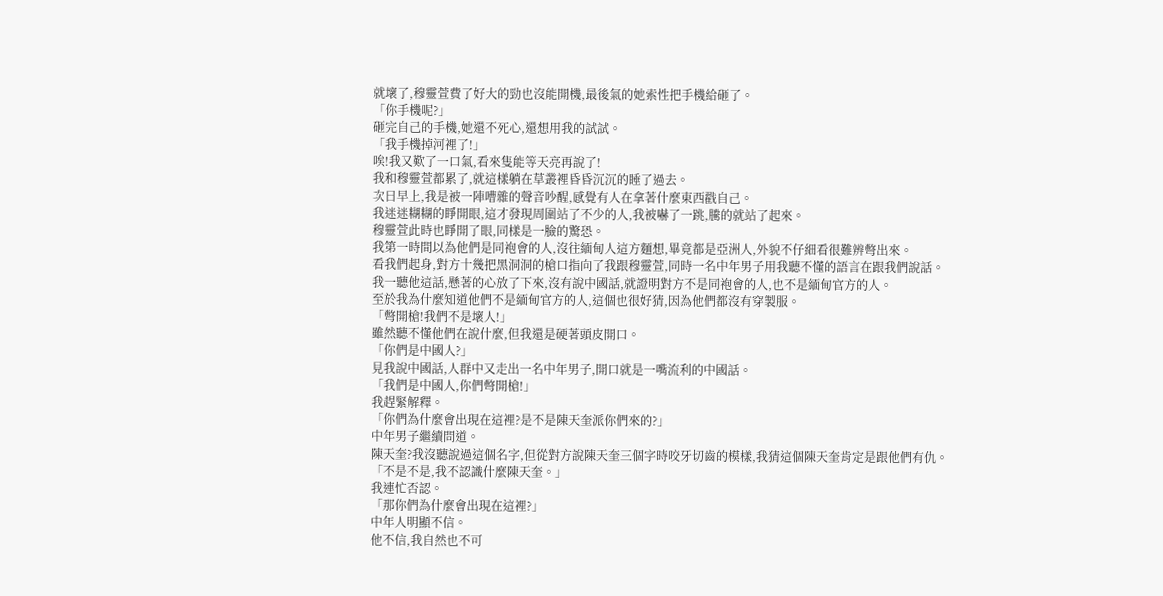就壞了,穆靈萱費了好大的勁也沒能開機,最後氣的她索性把手機給砸了。
「你手機呢?」
砸完自己的手機,她還不死心,還想用我的試試。
「我手機掉河裡了!」
唉!我又歎了一口氣,看來隻能等天亮再說了!
我和穆靈萱都累了,就這樣躺在草叢裡昏昏沉沉的睡了過去。
次日早上,我是被一陣嘈雜的聲音吵醒,感覺有人在拿著什麼東西戳自己。
我迷迷糊糊的睜開眼,這才發現周圍站了不少的人,我被嚇了一跳,騰的就站了起來。
穆靈萱此時也睜開了眼,同樣是一臉的驚恐。
我第一時間以為他們是同袍會的人,沒往緬甸人這方麵想,畢竟都是亞洲人,外貌不仔細看很難辨彆出來。
看我們起身,對方十幾把黑洞洞的槍口指向了我跟穆靈萱,同時一名中年男子用我聽不懂的語言在跟我們說話。
我一聽他這話,懸著的心放了下來,沒有說中國話,就證明對方不是同袍會的人,也不是緬甸官方的人。
至於我為什麼知道他們不是緬甸官方的人,這個也很好猜,因為他們都沒有穿製服。
「彆開槍!我們不是壞人!」
雖然聽不懂他們在說什麼,但我還是硬著頭皮開口。
「你們是中國人?」
見我說中國話,人群中又走出一名中年男子,開口就是一嘴流利的中國話。
「我們是中國人,你們彆開槍!」
我趕緊解釋。
「你們為什麼會出現在這裡?是不是陳天奎派你們來的?」
中年男子繼續問道。
陳天奎?我沒聽說過這個名字,但從對方說陳天奎三個字時咬牙切齒的模樣,我猜這個陳天奎肯定是跟他們有仇。
「不是不是,我不認識什麼陳天奎。」
我連忙否認。
「那你們為什麼會出現在這裡?」
中年人明顯不信。
他不信,我自然也不可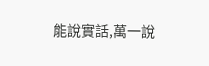能說實話,萬一說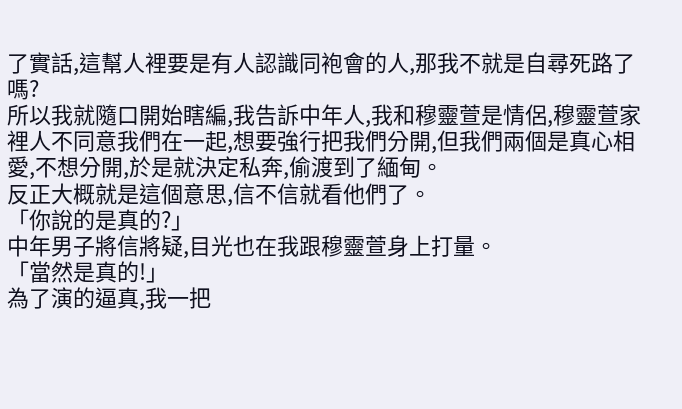了實話,這幫人裡要是有人認識同袍會的人,那我不就是自尋死路了嗎?
所以我就隨口開始瞎編,我告訴中年人,我和穆靈萱是情侶,穆靈萱家裡人不同意我們在一起,想要強行把我們分開,但我們兩個是真心相愛,不想分開,於是就決定私奔,偷渡到了緬甸。
反正大概就是這個意思,信不信就看他們了。
「你說的是真的?」
中年男子將信將疑,目光也在我跟穆靈萱身上打量。
「當然是真的!」
為了演的逼真,我一把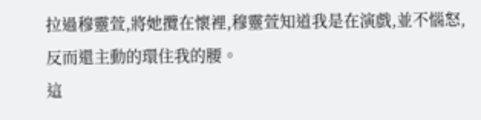拉過穆靈萱,將她攬在懷裡,穆靈萱知道我是在演戲,並不惱怒,反而還主動的環住我的腰。
這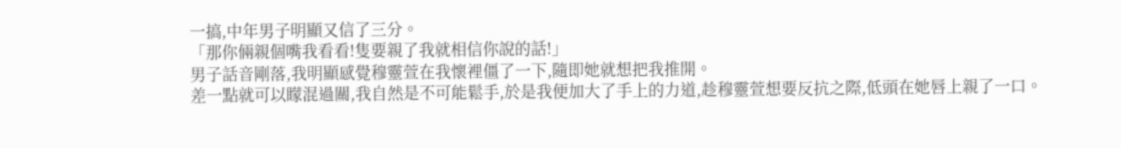一搞,中年男子明顯又信了三分。
「那你倆親個嘴我看看!隻要親了我就相信你說的話!」
男子話音剛落,我明顯感覺穆靈萱在我懷裡僵了一下,隨即她就想把我推開。
差一點就可以矇混過關,我自然是不可能鬆手,於是我便加大了手上的力道,趁穆靈萱想要反抗之際,低頭在她唇上親了一口。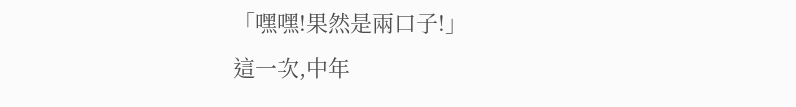「嘿嘿!果然是兩口子!」
這一次,中年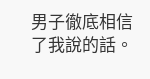男子徹底相信了我說的話。